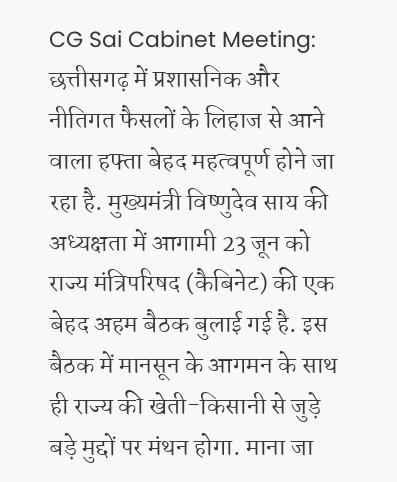CG Sai Cabinet Meeting: छत्तीसगढ़ में प्रशासनिक और नीतिगत फैसलों के लिहाज से आने वाला हफ्ता बेहद महत्वपूर्ण होने जा रहा है. मुख्यमंत्री विष्णुदेव साय की अध्यक्षता में आगामी 23 जून को राज्य मंत्रिपरिषद (कैबिनेट) की एक बेहद अहम बैठक बुलाई गई है. इस बैठक में मानसून के आगमन के साथ ही राज्य की खेती-किसानी से जुड़े बड़े मुद्दों पर मंथन होगा. माना जा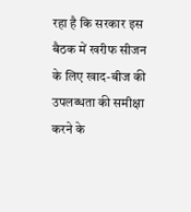रहा है कि सरकार इस बैठक में खरीफ सीजन के लिए खाद-बीज की उपलब्धता की समीक्षा करने के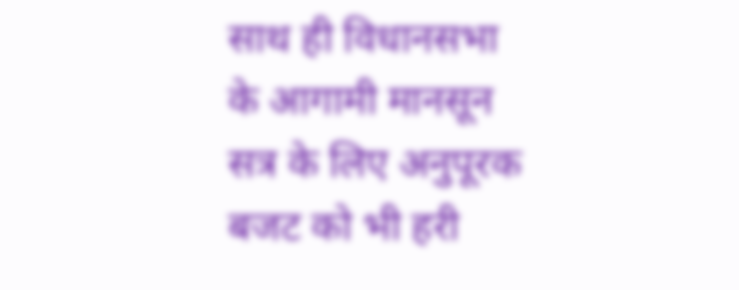साथ ही विधानसभा के आगामी मानसून सत्र के लिए अनुपूरक बजट को भी हरी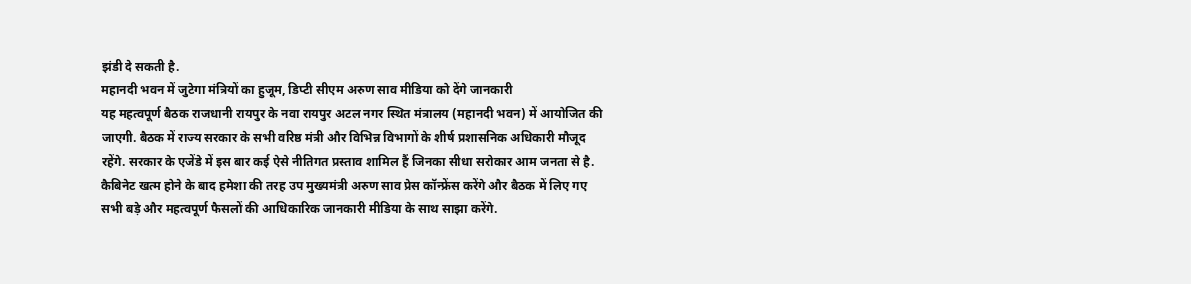झंडी दे सकती है.
महानदी भवन में जुटेगा मंत्रियों का हुजूम, डिप्टी सीएम अरुण साव मीडिया को देंगे जानकारी
यह महत्वपूर्ण बैठक राजधानी रायपुर के नवा रायपुर अटल नगर स्थित मंत्रालय (महानदी भवन) में आयोजित की जाएगी. बैठक में राज्य सरकार के सभी वरिष्ठ मंत्री और विभिन्न विभागों के शीर्ष प्रशासनिक अधिकारी मौजूद रहेंगे. सरकार के एजेंडे में इस बार कई ऐसे नीतिगत प्रस्ताव शामिल हैं जिनका सीधा सरोकार आम जनता से है. कैबिनेट खत्म होने के बाद हमेशा की तरह उप मुख्यमंत्री अरुण साव प्रेस कॉन्फ्रेंस करेंगे और बैठक में लिए गए सभी बड़े और महत्वपूर्ण फैसलों की आधिकारिक जानकारी मीडिया के साथ साझा करेंगे.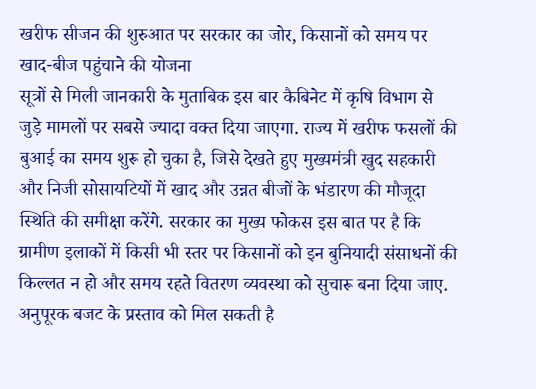खरीफ सीजन की शुरुआत पर सरकार का जोर, किसानों को समय पर खाद-बीज पहुंचाने की योजना
सूत्रों से मिली जानकारी के मुताबिक इस बार कैबिनेट में कृषि विभाग से जुड़े मामलों पर सबसे ज्यादा वक्त दिया जाएगा. राज्य में खरीफ फसलों की बुआई का समय शुरू हो चुका है, जिसे देखते हुए मुख्यमंत्री खुद सहकारी और निजी सोसायटियों में खाद और उन्नत बीजों के भंडारण की मौजूदा स्थिति की समीक्षा करेंगे. सरकार का मुख्य फोकस इस बात पर है कि ग्रामीण इलाकों में किसी भी स्तर पर किसानों को इन बुनियादी संसाधनों की किल्लत न हो और समय रहते वितरण व्यवस्था को सुचारू बना दिया जाए.
अनुपूरक बजट के प्रस्ताव को मिल सकती है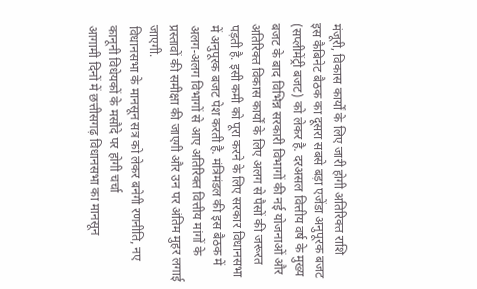मंजूरी, विकास कार्यों के लिए जारी होगी अतिरिक्त राशि
इस कैबिनेट बैठक का दूसरा सबसे बड़ा एजेंडा अनुपूरक बजट (सप्लीमेंट्री बजट) को लेकर है. दरअसल वित्तीय वर्ष के मुख्य बजट के बाद विभिन्न सरकारी विभागों की नई योजनाओं और अतिरिक्त विकास कार्यों के लिए अलग से पैसों की जरूरत पड़ती है. इसी कमी को पूरा करने के लिए सरकार विधानसभा में अनुपूरक बजट पेश करती है. मंत्रिमंडल की इस बैठक में अलग-अलग विभागों से आए अतिरिक्त वित्तीय मांगों के प्रस्तावों की समीक्षा की जाएगी और उन पर अंतिम मुहर लगाई जाएगी.
विधानसभा के मानसून सत्र को लेकर बनेगी रणनीति, नए कानूनी विधेयकों के मसौदे पर होगी चर्चा
आगामी दिनों में छत्तीसगढ़ विधानसभा का मानसून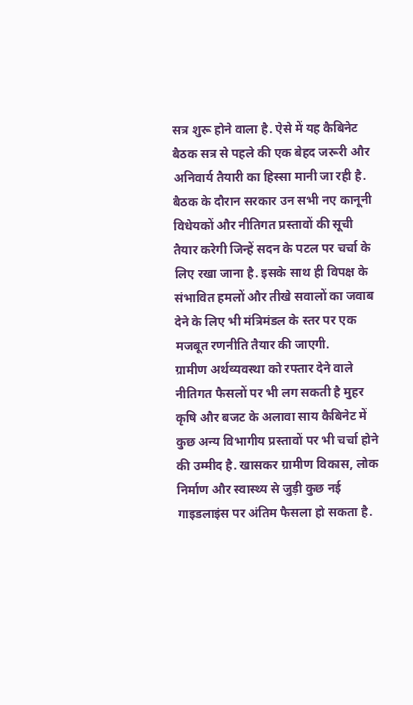सत्र शुरू होने वाला है. ऐसे में यह कैबिनेट बैठक सत्र से पहले की एक बेहद जरूरी और अनिवार्य तैयारी का हिस्सा मानी जा रही है. बैठक के दौरान सरकार उन सभी नए कानूनी विधेयकों और नीतिगत प्रस्तावों की सूची तैयार करेगी जिन्हें सदन के पटल पर चर्चा के लिए रखा जाना है. इसके साथ ही विपक्ष के संभावित हमलों और तीखे सवालों का जवाब देने के लिए भी मंत्रिमंडल के स्तर पर एक मजबूत रणनीति तैयार की जाएगी.
ग्रामीण अर्थव्यवस्था को रफ्तार देने वाले नीतिगत फैसलों पर भी लग सकती है मुहर
कृषि और बजट के अलावा साय कैबिनेट में कुछ अन्य विभागीय प्रस्तावों पर भी चर्चा होने की उम्मीद है. खासकर ग्रामीण विकास, लोक निर्माण और स्वास्थ्य से जुड़ी कुछ नई गाइडलाइंस पर अंतिम फैसला हो सकता है.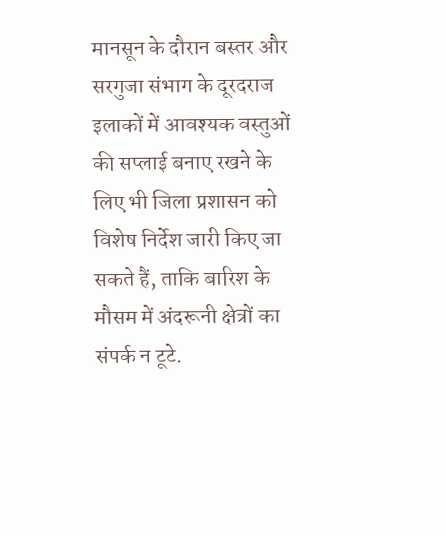मानसून के दौरान बस्तर और सरगुजा संभाग के दूरदराज इलाकों में आवश्यक वस्तुओं की सप्लाई बनाए रखने के लिए भी जिला प्रशासन को विशेष निर्देश जारी किए जा सकते हैं, ताकि बारिश के मौसम में अंदरूनी क्षेत्रों का संपर्क न टूटे.